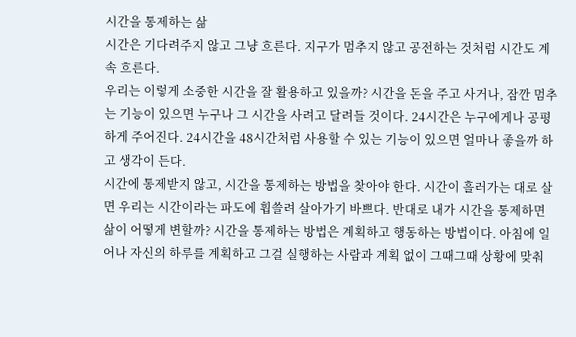시간을 통제하는 삶
시간은 기다려주지 않고 그냥 흐른다. 지구가 멈추지 않고 공전하는 것처럼 시간도 계속 흐른다.
우리는 이렇게 소중한 시간을 잘 활용하고 있을까? 시간을 돈을 주고 사거나, 잠깐 멈추는 기능이 있으면 누구나 그 시간을 사려고 달려들 것이다. 24시간은 누구에게나 공평하게 주어진다. 24시간을 48시간처럼 사용할 수 있는 기능이 있으면 얼마나 좋을까 하고 생각이 든다.
시간에 통제받지 않고, 시간을 통제하는 방법을 찾아야 한다. 시간이 흘러가는 대로 살면 우리는 시간이라는 파도에 휩쓸려 살아가기 바쁘다. 반대로 내가 시간을 통제하면 삶이 어떻게 변할까? 시간을 통제하는 방법은 계획하고 행동하는 방법이다. 아침에 일어나 자신의 하루를 계획하고 그걸 실행하는 사람과 계획 없이 그때그때 상황에 맞춰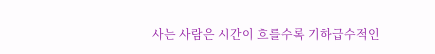사는 사람은 시간이 흐를수록 기하급수적인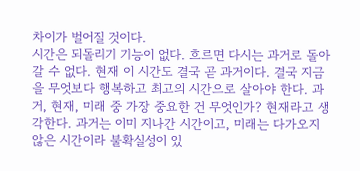차이가 벌어질 것이다.
시간은 되돌리기 기능이 없다. 흐르면 다시는 과거로 돌아갈 수 없다. 현재 이 시간도 결국 곧 과거이다. 결국 지금을 무엇보다 행복하고 최고의 시간으로 살아야 한다. 과거, 현재, 미래 중 가장 중요한 건 무엇인가? 현재라고 생각한다. 과거는 이미 지나간 시간이고, 미래는 다가오지 않은 시간이라 불확실성이 있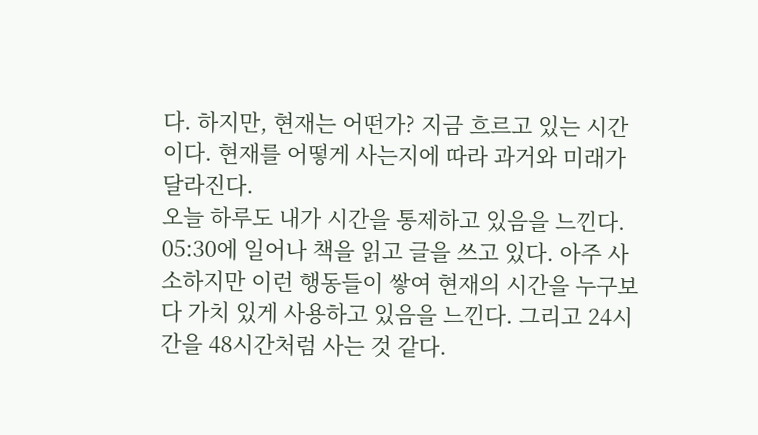다. 하지만, 현재는 어떤가? 지금 흐르고 있는 시간이다. 현재를 어떻게 사는지에 따라 과거와 미래가 달라진다.
오늘 하루도 내가 시간을 통제하고 있음을 느낀다. 05:30에 일어나 책을 읽고 글을 쓰고 있다. 아주 사소하지만 이런 행동들이 쌓여 현재의 시간을 누구보다 가치 있게 사용하고 있음을 느낀다. 그리고 24시간을 48시간처럼 사는 것 같다.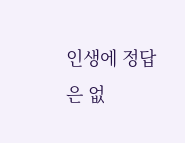인생에 정답은 없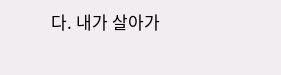다. 내가 살아가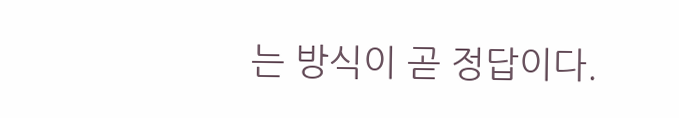는 방식이 곧 정답이다.